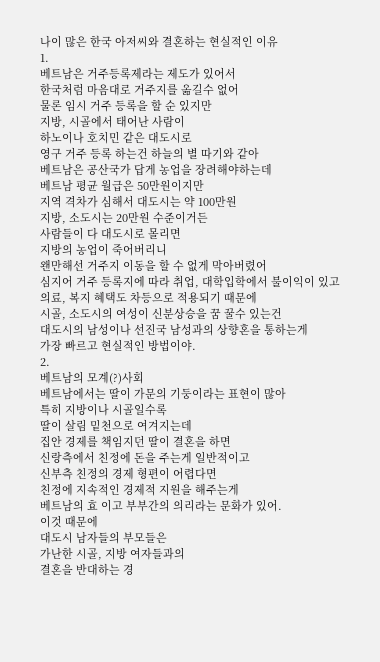나이 많은 한국 아저씨와 결혼하는 현실적인 이유
1.
베트남은 거주등록제라는 제도가 있어서
한국처럼 마음대로 거주지를 옮길수 없어
물론 임시 거주 등록을 할 순 있지만
지방, 시골에서 태어난 사람이
하노이나 호치민 같은 대도시로
영구 거주 등록 하는건 하늘의 별 따기와 같아
베트남은 공산국가 답게 농업을 장려해야하는데
베트남 평균 월급은 50만원이지만
지역 격차가 심해서 대도시는 약 100만원
지방, 소도시는 20만원 수준이거든
사람들이 다 대도시로 몰리면
지방의 농업이 죽어버리니
왠만해선 거주지 이동을 할 수 없게 막아버렸어
심지어 거주 등록지에 따라 취업, 대학입학에서 불이익이 있고
의료, 복지 혜택도 차등으로 적용되기 때문에
시골, 소도시의 여성이 신분상승을 꿈 꿀수 있는건
대도시의 남성이나 선진국 남성과의 상향혼을 통하는게
가장 빠르고 현실적인 방법이야.
2.
베트남의 모계(?)사회
베트남에서는 딸이 가문의 기둥이라는 표현이 많아
특히 지방이나 시골일수록
딸이 살림 밑천으로 여겨지는데
집안 경제를 책임지던 딸이 결혼을 하면
신랑측에서 친정에 돈을 주는게 일반적이고
신부측 친정의 경제 형편이 어렵다면
친정에 지속적인 경제적 지원을 해주는게
베트남의 효 이고 부부간의 의리라는 문화가 있어.
이것 때문에
대도시 남자들의 부모들은
가난한 시골, 지방 여자들과의
결혼을 반대하는 경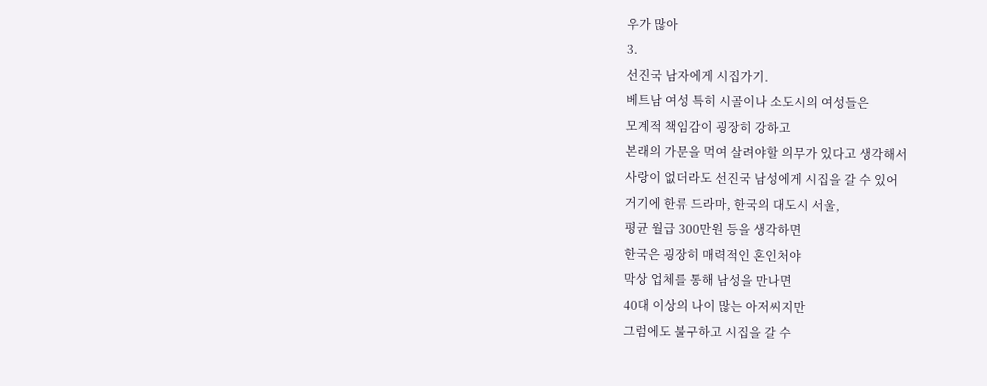우가 많아
3.
선진국 남자에게 시집가기.
베트남 여성 특히 시골이나 소도시의 여성들은
모계적 책임감이 굉장히 강하고
본래의 가문을 먹여 살려야할 의무가 있다고 생각해서
사랑이 없더라도 선진국 남성에게 시집을 갈 수 있어
거기에 한류 드라마, 한국의 대도시 서울,
평균 월급 300만원 등을 생각하면
한국은 굉장히 매력적인 혼인처야
막상 업체를 통해 남성을 만나면
40대 이상의 나이 많는 아저씨지만
그럼에도 불구하고 시집을 갈 수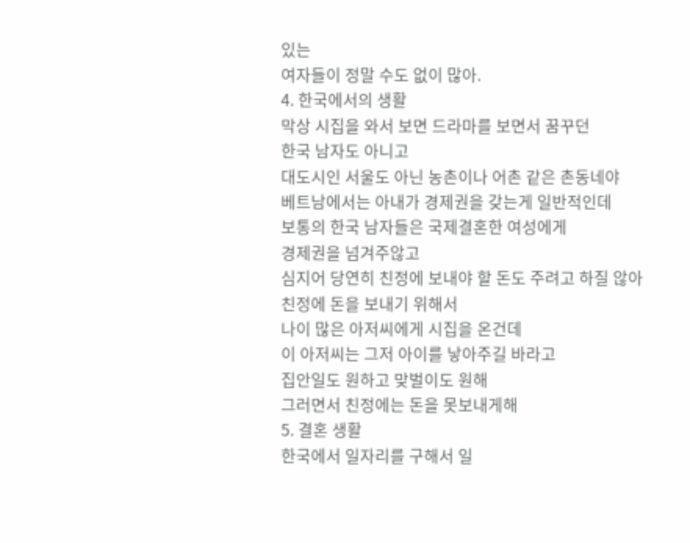있는
여자들이 정말 수도 없이 많아.
4. 한국에서의 생활
막상 시집을 와서 보면 드라마를 보면서 꿈꾸던
한국 남자도 아니고
대도시인 서울도 아닌 농촌이나 어촌 같은 촌동네야
베트남에서는 아내가 경제권을 갖는게 일반적인데
보통의 한국 남자들은 국제결혼한 여성에게
경제권을 넘겨주않고
심지어 당연히 친정에 보내야 할 돈도 주려고 하질 않아
친정에 돈을 보내기 위해서
나이 많은 아저씨에게 시집을 온건데
이 아저씨는 그저 아이를 낳아주길 바라고
집안일도 원하고 맞벌이도 원해
그러면서 친정에는 돈을 못보내게해
5. 결혼 생활
한국에서 일자리를 구해서 일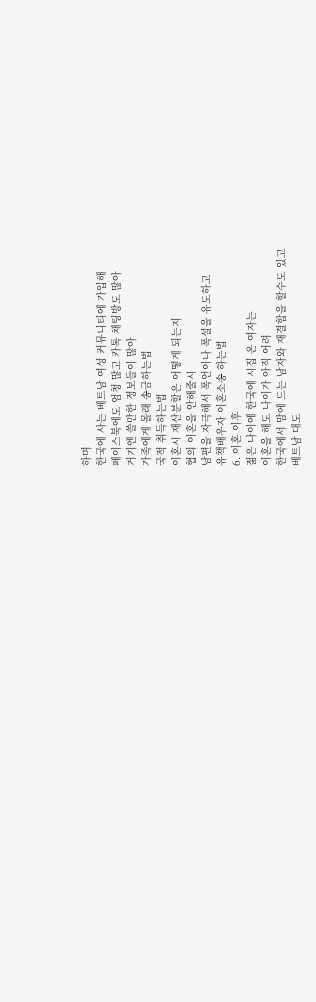하며
한국에 사는 베트남 여성 커뮤니티에 가입해
페이스북에도 엄청 많고 카톡 채팅방도 많아
거기엔 쓸만한 정보들이 많아
가족에게 몰래 송금하는법
국적 취득하는법
이혼시 재산분할은 어떻게 되는지
협의 이혼을 안해줄시
남편을 자극해서 폭언이나 폭설을 유도하고
유책배우자 이혼소송 하는법
6. 이혼 이후
젊은 나이에 한국에 시집 온 여자는
이혼을 해도 나이가 아직 어려
한국에서 맘에 드는 남자와 재결합을 할수도 있고
베트남 대도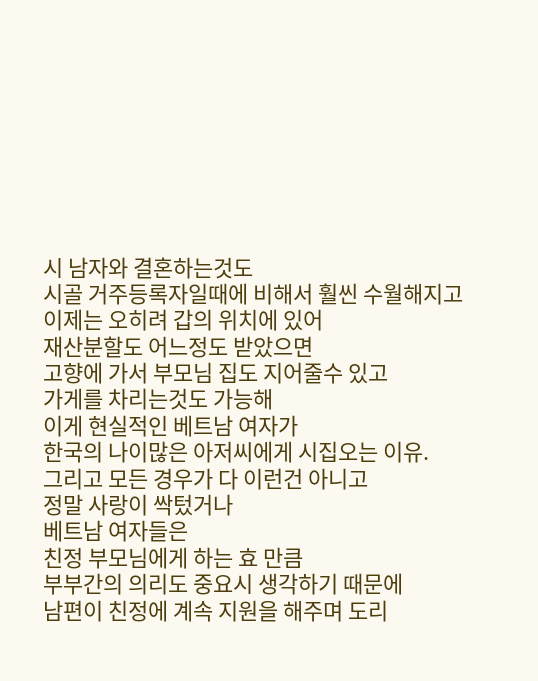시 남자와 결혼하는것도
시골 거주등록자일때에 비해서 훨씬 수월해지고
이제는 오히려 갑의 위치에 있어
재산분할도 어느정도 받았으면
고향에 가서 부모님 집도 지어줄수 있고
가게를 차리는것도 가능해
이게 현실적인 베트남 여자가
한국의 나이많은 아저씨에게 시집오는 이유.
그리고 모든 경우가 다 이런건 아니고
정말 사랑이 싹텄거나
베트남 여자들은
친정 부모님에게 하는 효 만큼
부부간의 의리도 중요시 생각하기 때문에
남편이 친정에 계속 지원을 해주며 도리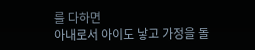를 다하면
아내로서 아이도 낳고 가정을 돌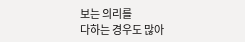보는 의리를
다하는 경우도 많아